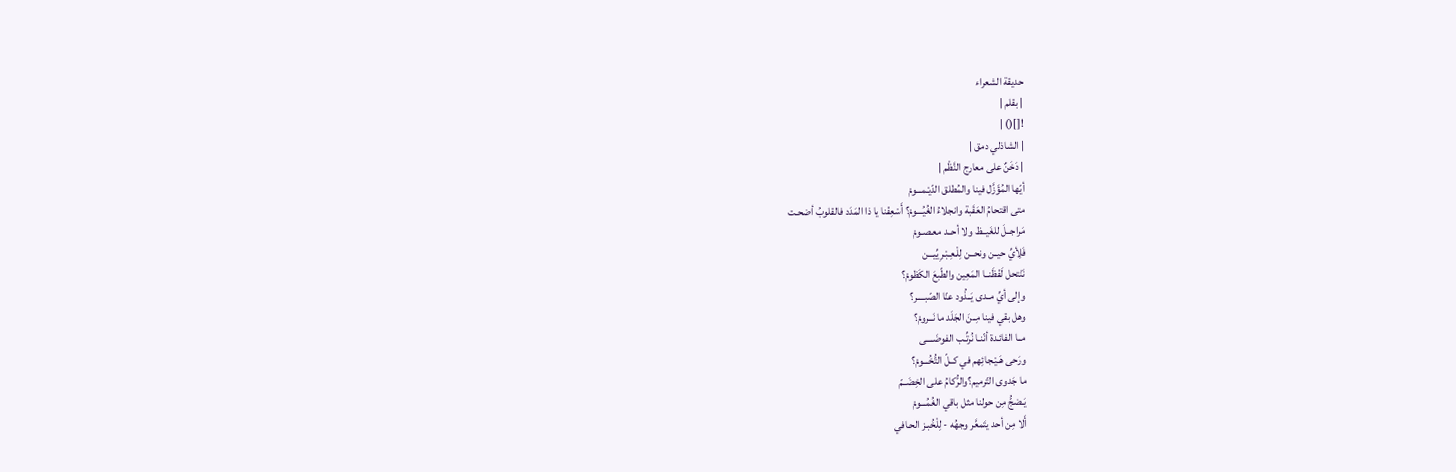حديقة الشعراء
| بقلم |
![]() |
| الشاذلي دمق |
| دَخَنٌ على معارج النَّظْم |
أيّها المُؤَزَّل فينا والمُطلق الدّيْـمـــومْ
متى اقتحامُ العَقَبة وانجلاءُ الغُيُـــومْ؟ أَسْعِفْنا يا ذا المَدَد فالقلوبُ أضحـت
مَراجــلَ للغَيــظ ولا أحــد معـصـومْ
فَلِأيِّ حيــن ونحــن لِلْـعِـبْـرِيِّيـــن
نَنْتحل لَفْظَنــا المَعِين والطّبعَ الكَظومْ؟
وإلى أيِّ مــدى يَــذُود عنّا الصّبــــر؟
وهل بقي فينا مِــنَ الجَلَد ما نَــرومْ؟
مــا الفائـدة أنّنـا نُرتِّـب الفوضَــــى
ورَحى هَـيْـجائِهم في كــلّ التُّخُـــومْ؟
ما جَدوى التّرميم؟والرُّكامُ على الخِضَــمّ
يَـضجُّ مِن حولنا مثل باقي الغُمُـــومْ
أَلا مِن أحد يتَمعَّر وجهُه - لِلْخُبـز الحـافي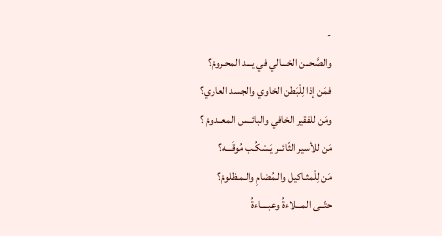-
والصَّحــن الخـــالي في يـــد المحـرومْ؟
فمَن إذا لِلْبَطن الخاوي والجسد العاري؟
ومَن للفقير الخافي والبائــس المعــدومْ ؟
مَن للأسير الثّائــر يَـسْكُـب مُوقَـــه؟
مَن لِلْمثـاكيل والـمُضامِ والـمـظلومْ؟
حتّــى المـــلاءةُ وعبــــاءةُ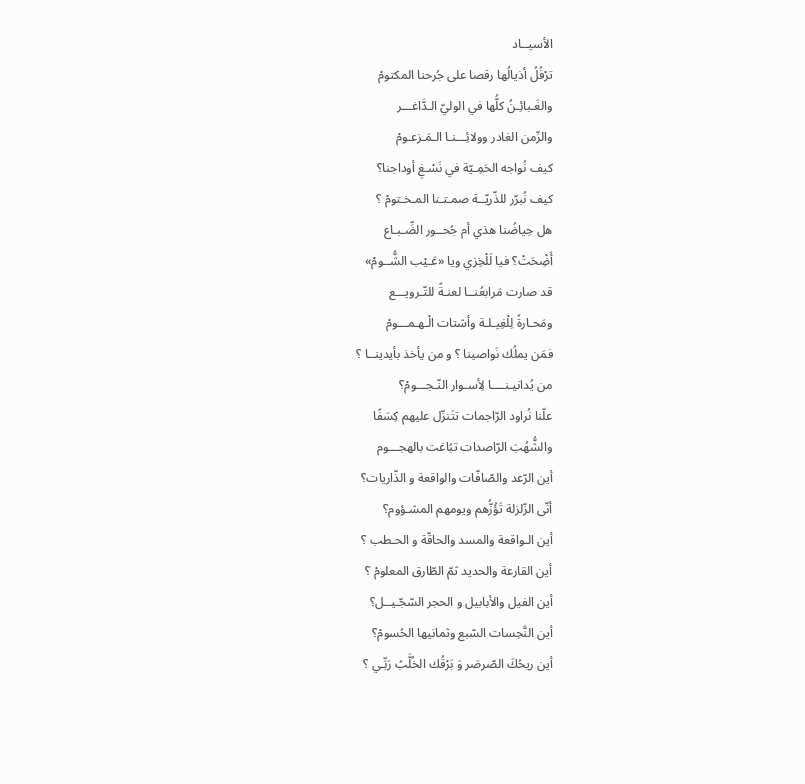الأسيــاد
ترْفُلُ أذيالُها رقصا على جُرحنا المكتومْ
والغَـبائِـنُ كلُّها في الوليّ الـدَّاغـــر
والزّمن الغادر وولائِـــنـا الـمَـزعـومْ
كيف نُواجه الحَمِـيّة في نَسْـغِ أوداجنا؟
كيف نُبرّر للذّريّــة صمـتـنا المـخـتومْ ؟
هل حِياضُنا هذي أم جُحــور الضِّـبـاع
أَضِْحَتْ؟ فيا لَلْخِزي ويا «عَـيْب الشُّــومْ»
قد صارت مَرابعُنــا لعنـةً للتّـرويـــع
ومَحـارةً لِلْغِيـلـة وأشتات الْـهـمـــومْ
فمَن يملُك نَواصينا ؟ و من يأخذ بأيدينــا ؟
من يُدانيـنــــا لِأسـوار النّـجـــومْ؟
علّنا نُراود الرّاجمات تتَنزّل عليهم كِسَفًا
والشُّهُبَ الرّاصدات تبُاغت بالهجـــوم
أين الرّعد والصّافّات والواقعة و الذّاريات؟
أنّى الزّلزلة تَؤُزُّهم ويومهم المشـؤوم؟
أين الـواقعة والمسد والحاقّة و الحـطب ؟
أين القارعة والحديد ثمّ الطّارق المعلومْ ؟
أين الفيل والأبابيل و الحجر السّجّـيــل؟
أين النَّحِسات السّبع وثمانيها الحُسومْ؟
أين ريحُكَ الصّرصَر وَ بَرْقُك الخُلَّبُ رَبِّـي ؟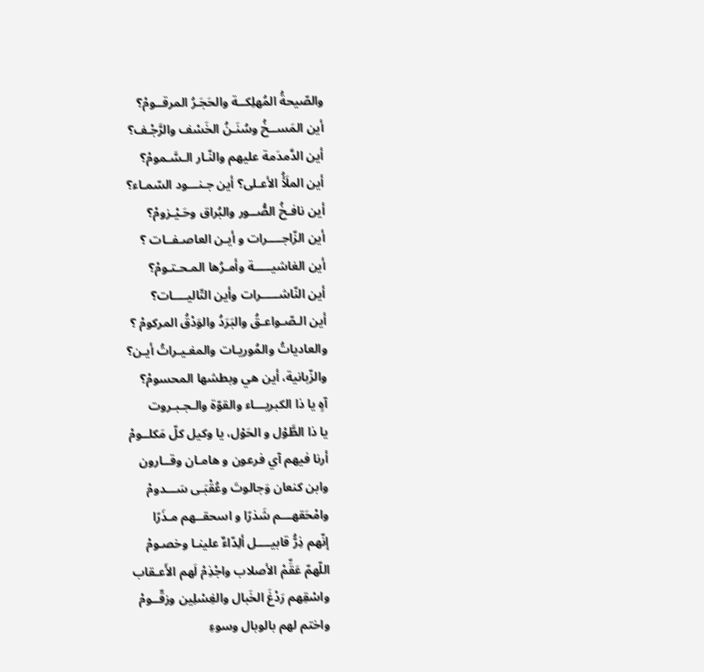والصّيحةُ المُهلِكــة والحَجَـرُ المرقــومْ؟
أين المَســخُ وسُنَـنُ الخَسْف والرَّجْـف؟
أين الدَّمدَمة عليهم والنّـار الـسَّـمومْ؟
أين الملَأُ الأعـلى؟ أين جـنـــود السّمـاء؟
أين نافـخُ الصُّــور والبُراق وحَـيْـزومْ؟
أين الزّاجــــرات و أيـن العاصـفــات ؟
أين الغاشيـــــة وأمـرُها المـحـتـومْ؟
أين النّاشـــــرات وأين التّاليــــات؟
أين الـصّـواعـقُ والبَرَدُ والوَدْقُ المركومْ ؟
والعادياتُ والمُوريـات والمغـيـراتُ أيـن؟
والزّبانية، أين هي وبطشها المحسومْ؟
آهٍ يا ذا الكبريـــاء والقوّة والـجـبـروت
يا ذا الطَّوْل و الحَوْل، يا وكيل كلّ مَكلــومْ
أرنا فيهم آي فرعون و هامـان وقــارون
وابن كنعان وَجالوتَ وعُقْبَـى سَـــدومْ
وامْحَقهـــم شَذرًا و اسحقــهم مـذَرًا
إنّهم ذِرُّ قابيــــل ألِدّاءٌ علينـا وخصـومْ
اللّهمّ عَقِّمْ الأصلاب واجْذِمْ لَهم الأَعـقاب
واسْقِهم رَدْغَ الخَبال والغِسْلِين وزقّــومْ
واختم لهم بالوبال وسوءِ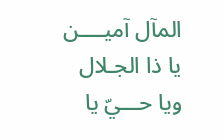المآل آميــــن
يا ذا الجـلال ويا حـــيّ يا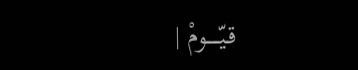قـيّـــــومْ |